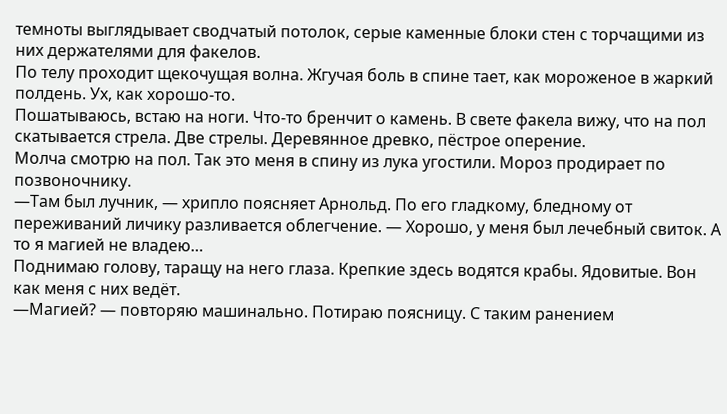темноты выглядывает сводчатый потолок, серые каменные блоки стен с торчащими из них держателями для факелов.
По телу проходит щекочущая волна. Жгучая боль в спине тает, как мороженое в жаркий полдень. Ух, как хорошо-то.
Пошатываюсь, встаю на ноги. Что-то бренчит о камень. В свете факела вижу, что на пол скатывается стрела. Две стрелы. Деревянное древко, пёстрое оперение.
Молча смотрю на пол. Так это меня в спину из лука угостили. Мороз продирает по позвоночнику.
—Там был лучник, — хрипло поясняет Арнольд. По его гладкому, бледному от переживаний личику разливается облегчение. — Хорошо, у меня был лечебный свиток. А то я магией не владею…
Поднимаю голову, таращу на него глаза. Крепкие здесь водятся крабы. Ядовитые. Вон как меня с них ведёт.
—Магией? — повторяю машинально. Потираю поясницу. С таким ранением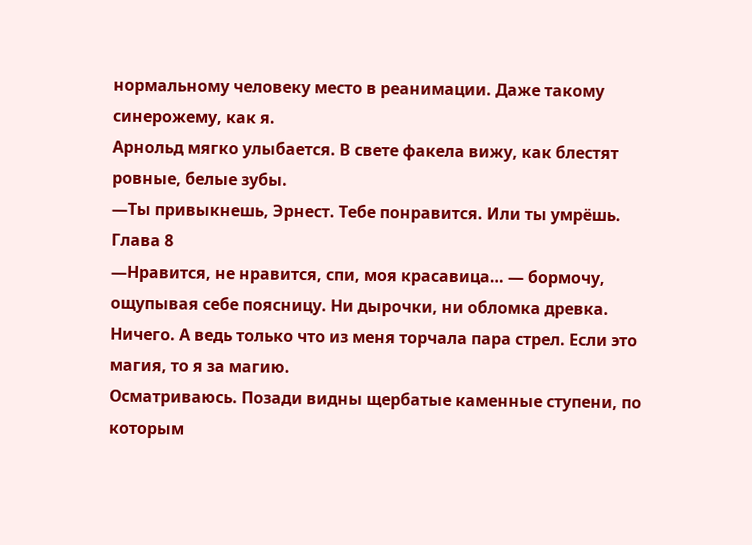нормальному человеку место в реанимации. Даже такому синерожему, как я.
Арнольд мягко улыбается. В свете факела вижу, как блестят ровные, белые зубы.
—Ты привыкнешь, Эрнест. Тебе понравится. Или ты умрёшь.
Глава 8
—Нравится, не нравится, спи, моя красавица… — бормочу, ощупывая себе поясницу. Ни дырочки, ни обломка древка. Ничего. А ведь только что из меня торчала пара стрел. Если это магия, то я за магию.
Осматриваюсь. Позади видны щербатые каменные ступени, по которым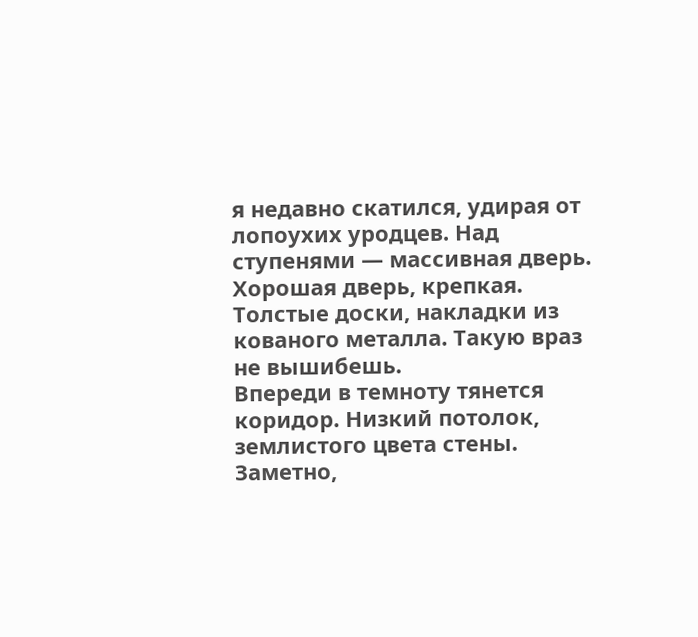я недавно скатился, удирая от лопоухих уродцев. Над ступенями — массивная дверь. Хорошая дверь, крепкая. Толстые доски, накладки из кованого металла. Такую враз не вышибешь.
Впереди в темноту тянется коридор. Низкий потолок, землистого цвета стены. Заметно,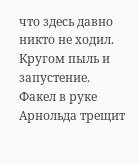что здесь давно никто не ходил. Кругом пыль и запустение. Факел в руке Арнольда трещит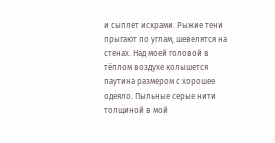и сыплет искрами. Рыжие тени прыгают по углам, шевелятся на стенах. Над моей головой в тёплом воздухе колышется паутина размером с хорошее одеяло. Пыльные серые нити толщиной в мой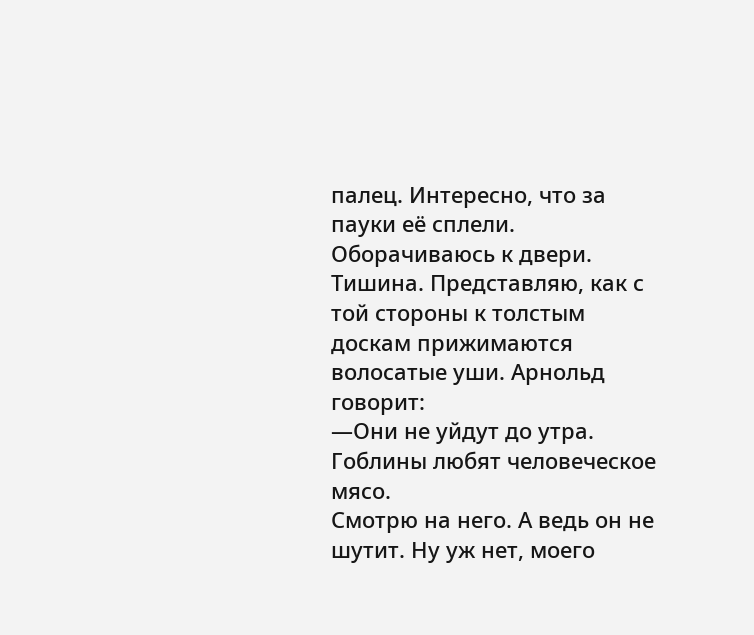палец. Интересно, что за пауки её сплели.
Оборачиваюсь к двери. Тишина. Представляю, как с той стороны к толстым доскам прижимаются волосатые уши. Арнольд говорит:
—Они не уйдут до утра. Гоблины любят человеческое мясо.
Смотрю на него. А ведь он не шутит. Ну уж нет, моего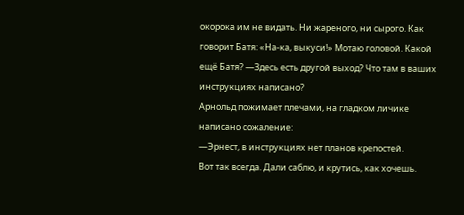окорока им не видать. Ни жареного, ни сырого. Как говорит Батя: «На-ка, выкуси!» Мотаю головой. Какой ещё Батя? —Здесь есть другой выход? Что там в ваших инструкциях написано?
Арнольд пожимает плечами, на гладком личике написано сожаление:
—Эрнест, в инструкциях нет планов крепостей.
Вот так всегда. Дали саблю, и крутись, как хочешь.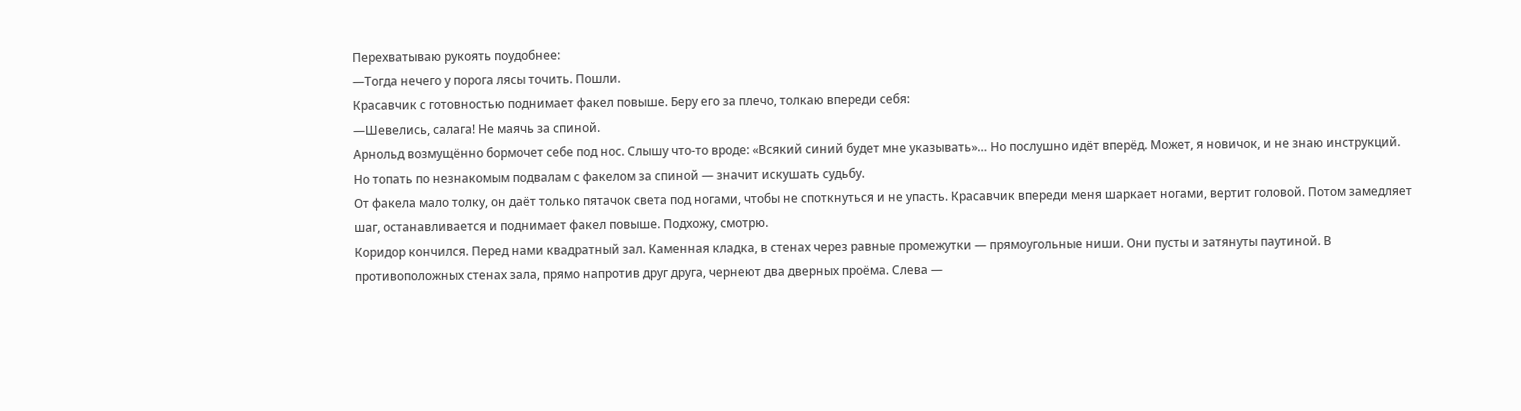Перехватываю рукоять поудобнее:
—Тогда нечего у порога лясы точить. Пошли.
Красавчик с готовностью поднимает факел повыше. Беру его за плечо, толкаю впереди себя:
—Шевелись, салага! Не маячь за спиной.
Арнольд возмущённо бормочет себе под нос. Слышу что-то вроде: «Всякий синий будет мне указывать»… Но послушно идёт вперёд. Может, я новичок, и не знаю инструкций. Но топать по незнакомым подвалам с факелом за спиной — значит искушать судьбу.
От факела мало толку, он даёт только пятачок света под ногами, чтобы не споткнуться и не упасть. Красавчик впереди меня шаркает ногами, вертит головой. Потом замедляет шаг, останавливается и поднимает факел повыше. Подхожу, смотрю.
Коридор кончился. Перед нами квадратный зал. Каменная кладка, в стенах через равные промежутки — прямоугольные ниши. Они пусты и затянуты паутиной. В противоположных стенах зала, прямо напротив друг друга, чернеют два дверных проёма. Слева —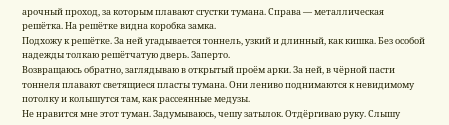арочный проход, за которым плавают сгустки тумана. Справа — металлическая решётка. На решётке видна коробка замка.
Подхожу к решётке. За ней угадывается тоннель, узкий и длинный, как кишка. Без особой надежды толкаю решётчатую дверь. Заперто.
Возвращаюсь обратно, заглядываю в открытый проём арки. За ней, в чёрной пасти тоннеля плавают светящиеся пласты тумана. Они лениво поднимаются к невидимому потолку и колышутся там, как рассеянные медузы.
Не нравится мне этот туман. Задумываюсь, чешу затылок. Отдёргиваю руку. Слышу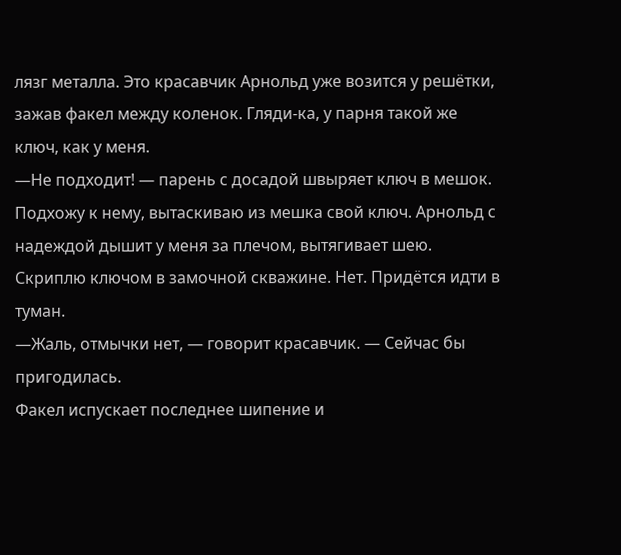лязг металла. Это красавчик Арнольд уже возится у решётки, зажав факел между коленок. Гляди-ка, у парня такой же ключ, как у меня.
—Не подходит! — парень с досадой швыряет ключ в мешок.
Подхожу к нему, вытаскиваю из мешка свой ключ. Арнольд с надеждой дышит у меня за плечом, вытягивает шею. Скриплю ключом в замочной скважине. Нет. Придётся идти в туман.
—Жаль, отмычки нет, — говорит красавчик. — Сейчас бы пригодилась.
Факел испускает последнее шипение и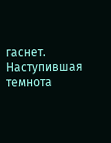гаснет. Наступившая темнота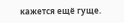кажется ещё гуще.